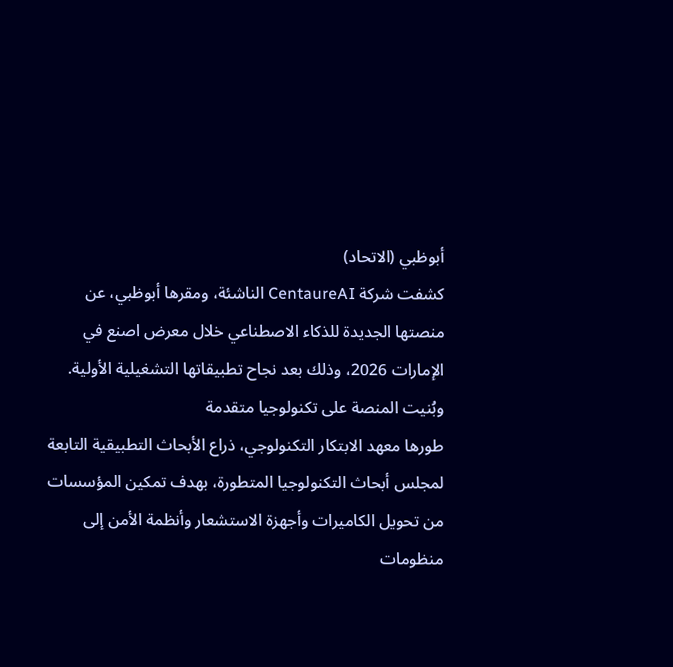أبوظبي (الاتحاد)
كشفت شركة CentaureAI الناشئة، ومقرها أبوظبي، عن منصتها الجديدة للذكاء الاصطناعي خلال معرض اصنع في الإمارات 2026، وذلك بعد نجاح تطبيقاتها التشغيلية الأولية.
وبُنيت المنصة على تكنولوجيا متقدمة
طورها معهد الابتكار التكنولوجي، ذراع الأبحاث التطبيقية التابعة لمجلس أبحاث التكنولوجيا المتطورة، بهدف تمكين المؤسسات من تحويل الكاميرات وأجهزة الاستشعار وأنظمة الأمن إلى منظومات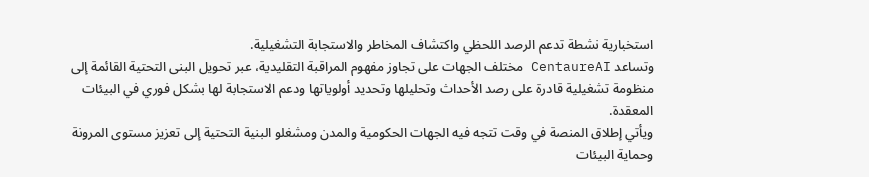استخبارية نشطة تدعم الرصد اللحظي واكتشاف المخاطر والاستجابة التشغيلية.
وتساعد CentaureAI مختلف الجهات على تجاوز مفهوم المراقبة التقليدية، عبر تحويل البنى التحتية القائمة إلى منظومة تشغيلية قادرة على رصد الأحداث وتحليلها وتحديد أولوياتها ودعم الاستجابة لها بشكل فوري في البيئات المعقدة.
ويأتي إطلاق المنصة في وقت تتجه فيه الجهات الحكومية والمدن ومشغلو البنية التحتية إلى تعزيز مستوى المرونة وحماية البيئات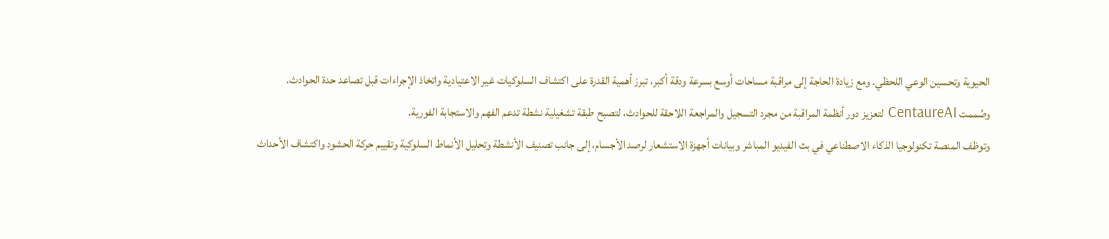الحيوية وتحسين الوعي اللحظي. ومع زيادة الحاجة إلى مراقبة مساحات أوسع بسرعة ودقة أكبر، تبرز أهمية القدرة على اكتشاف السلوكيات غير الاعتيادية واتخاذ الإجراءات قبل تصاعد حدة الحوادث.
وصُممت CentaureAI لتعزيز دور أنظمة المراقبة من مجرد التسجيل والمراجعة اللاحقة للحوادث، لتصبح طبقة تشغيلية نشطة تدعم الفهم والاستجابة الفورية.
وتوظف المنصة تكنولوجيا الذكاء الاصطناعي في بث الفيديو المباشر وبيانات أجهزة الاستشعار لرصد الأجسام، إلى جانب تصنيف الأنشطة وتحليل الأنماط السلوكية وتقييم حركة الحشود واكتشاف الأحداث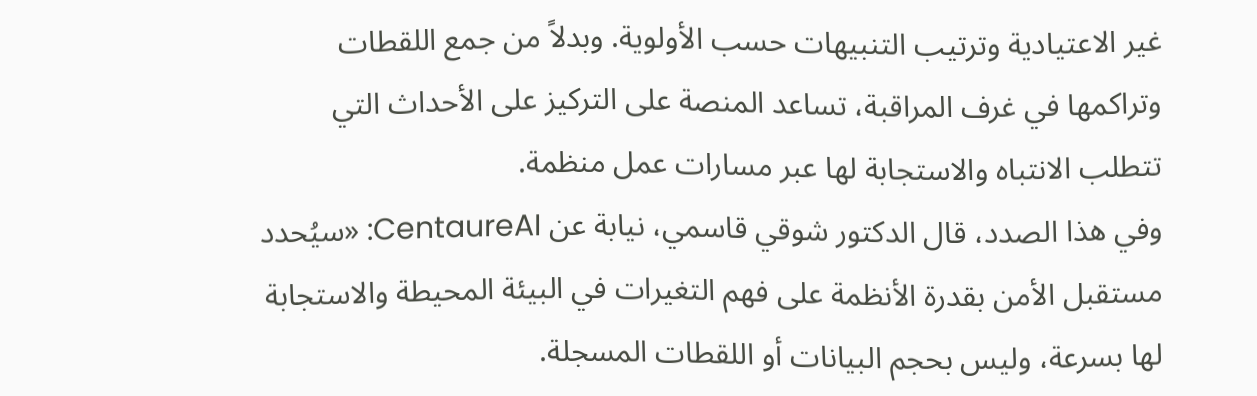غير الاعتيادية وترتيب التنبيهات حسب الأولوية. وبدلاً من جمع اللقطات وتراكمها في غرف المراقبة، تساعد المنصة على التركيز على الأحداث التي تتطلب الانتباه والاستجابة لها عبر مسارات عمل منظمة.
وفي هذا الصدد، قال الدكتور شوقي قاسمي، نيابة عن CentaureAI: «سيُحدد مستقبل الأمن بقدرة الأنظمة على فهم التغيرات في البيئة المحيطة والاستجابة لها بسرعة، وليس بحجم البيانات أو اللقطات المسجلة.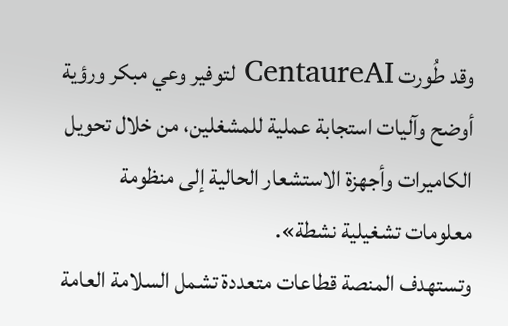وقد طُورت CentaureAI لتوفير وعي مبكر ورؤية أوضح وآليات استجابة عملية للمشغلين، من خلال تحويل الكاميرات وأجهزة الاستشعار الحالية إلى منظومة معلومات تشغيلية نشطة».
وتستهدف المنصة قطاعات متعددة تشمل السلامة العامة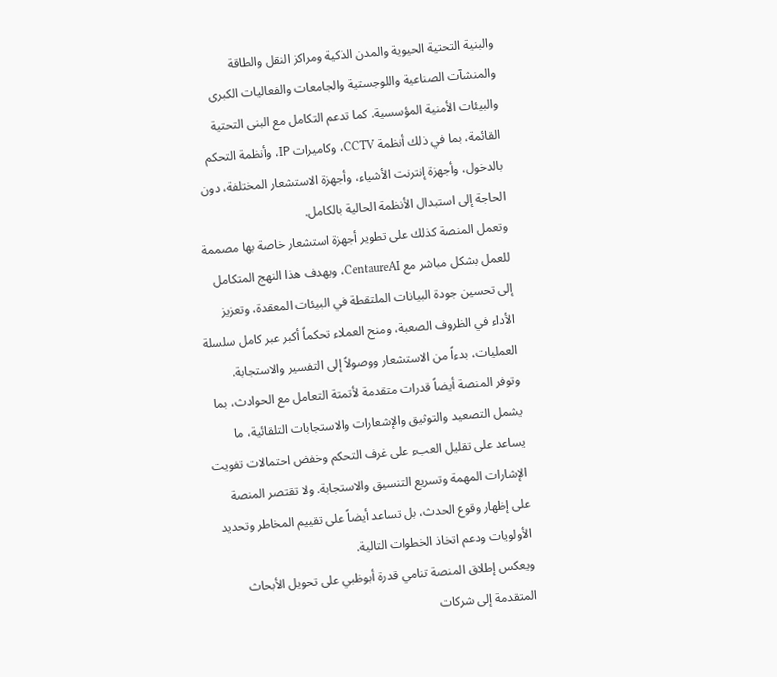والبنية التحتية الحيوية والمدن الذكية ومراكز النقل والطاقة والمنشآت الصناعية واللوجستية والجامعات والفعاليات الكبرى والبيئات الأمنية المؤسسية. كما تدعم التكامل مع البنى التحتية القائمة، بما في ذلك أنظمة CCTV، وكاميرات IP، وأنظمة التحكم بالدخول، وأجهزة إنترنت الأشياء، وأجهزة الاستشعار المختلفة، دون الحاجة إلى استبدال الأنظمة الحالية بالكامل.
وتعمل المنصة كذلك على تطوير أجهزة استشعار خاصة بها مصممة للعمل بشكل مباشر مع CentaureAI، ويهدف هذا النهج المتكامل إلى تحسين جودة البيانات الملتقطة في البيئات المعقدة، وتعزيز الأداء في الظروف الصعبة، ومنح العملاء تحكماً أكبر عبر كامل سلسلة العمليات، بدءاً من الاستشعار ووصولاً إلى التفسير والاستجابة.
وتوفر المنصة أيضاً قدرات متقدمة لأتمتة التعامل مع الحوادث، بما يشمل التصعيد والتوثيق والإشعارات والاستجابات التلقائية، ما يساعد على تقليل العبء على غرف التحكم وخفض احتمالات تفويت الإشارات المهمة وتسريع التنسيق والاستجابة. ولا تقتصر المنصة على إظهار وقوع الحدث، بل تساعد أيضاً على تقييم المخاطر وتحديد الأولويات ودعم اتخاذ الخطوات التالية.
ويعكس إطلاق المنصة تنامي قدرة أبوظبي على تحويل الأبحاث المتقدمة إلى شركات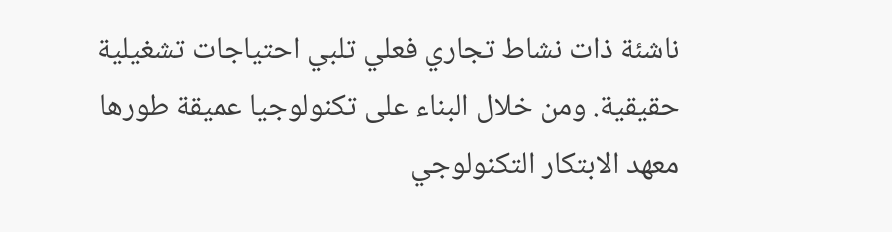ناشئة ذات نشاط تجاري فعلي تلبي احتياجات تشغيلية حقيقية. ومن خلال البناء على تكنولوجيا عميقة طورها معهد الابتكار التكنولوجي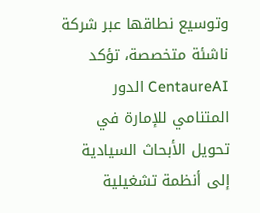وتوسيع نطاقها عبر شركة ناشئة متخصصة، تؤكد CentaureAI الدور المتنامي للإمارة في تحويل الأبحاث السيادية إلى أنظمة تشغيلية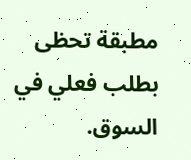مطبقة تحظى بطلب فعلي في السوق.